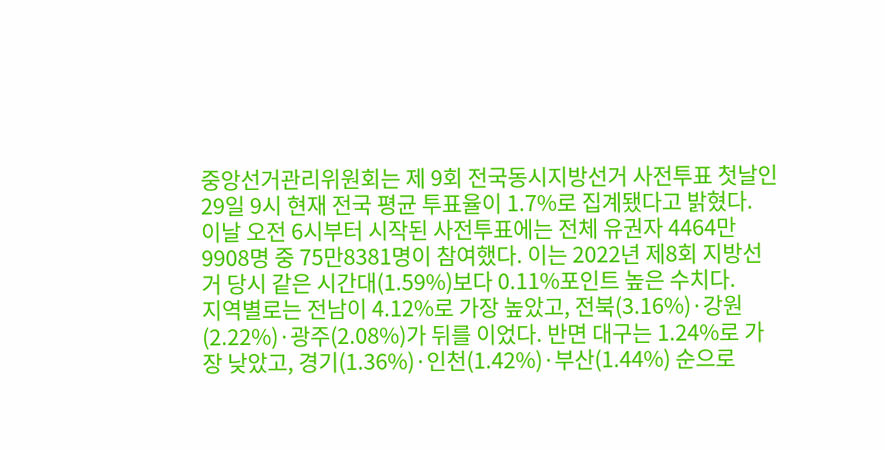중앙선거관리위원회는 제 9회 전국동시지방선거 사전투표 첫날인 29일 9시 현재 전국 평균 투표율이 1.7%로 집계됐다고 밝혔다.
이날 오전 6시부터 시작된 사전투표에는 전체 유권자 4464만9908명 중 75만8381명이 참여했다. 이는 2022년 제8회 지방선거 당시 같은 시간대(1.59%)보다 0.11%포인트 높은 수치다.
지역별로는 전남이 4.12%로 가장 높았고, 전북(3.16%)·강원(2.22%)·광주(2.08%)가 뒤를 이었다. 반면 대구는 1.24%로 가장 낮았고, 경기(1.36%)·인천(1.42%)·부산(1.44%) 순으로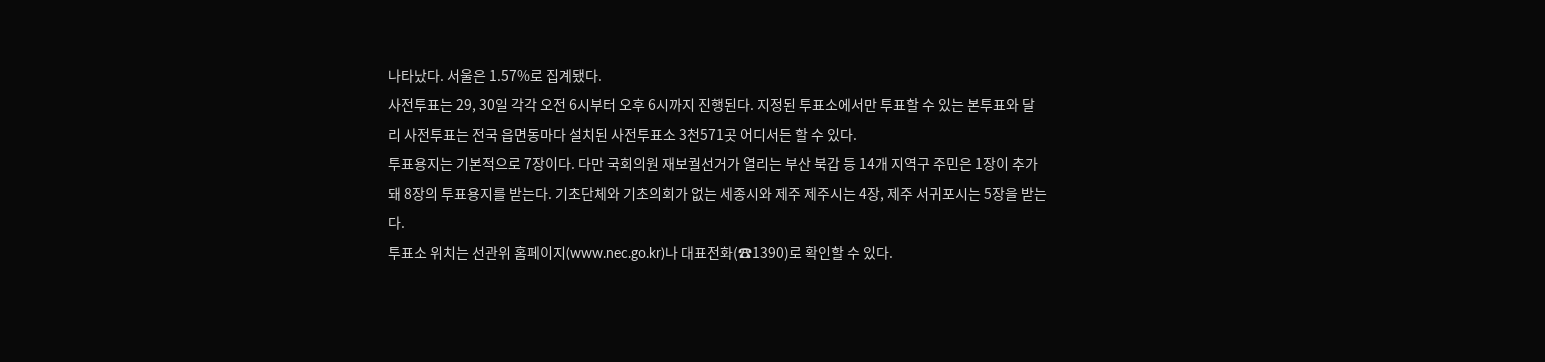나타났다. 서울은 1.57%로 집계됐다.
사전투표는 29, 30일 각각 오전 6시부터 오후 6시까지 진행된다. 지정된 투표소에서만 투표할 수 있는 본투표와 달리 사전투표는 전국 읍면동마다 설치된 사전투표소 3천571곳 어디서든 할 수 있다.
투표용지는 기본적으로 7장이다. 다만 국회의원 재보궐선거가 열리는 부산 북갑 등 14개 지역구 주민은 1장이 추가돼 8장의 투표용지를 받는다. 기초단체와 기초의회가 없는 세종시와 제주 제주시는 4장, 제주 서귀포시는 5장을 받는다.
투표소 위치는 선관위 홈페이지(www.nec.go.kr)나 대표전화(☎1390)로 확인할 수 있다.